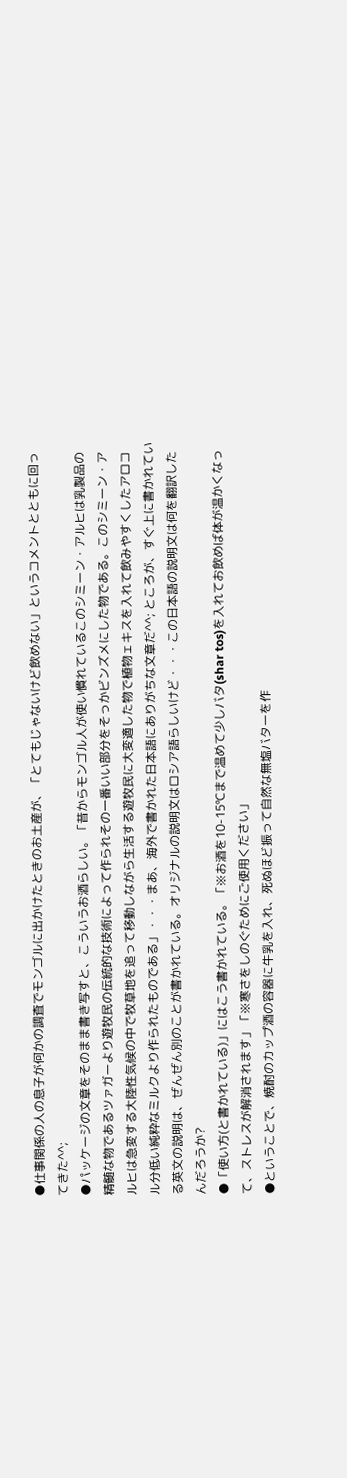●仕事関係の人の息子が何かの調査でモンゴルに出かけたときのお土産が、「とてもじゃないけど飲めない」というコメントとともに回ってきた^^;
●パッケージの文章をそのまま書き写すと、こういうお酒らしい。「昔からモンゴル人が使い慣れているこのシミーン・アルヒは乳製品の精髄な物であるツァガーより遊牧民の伝統的な技術によって作られその一番いい部分をそっかビンズメにした物である。このシミーン・アルヒは急変する大陸性気候の中で牧草地を追って移動しながら生活する遊牧民に大変適した物で植物ェキスを入れて飲みやすくしたアロコル分低い純粋なミルクより作られたものである」・・・まあ、海外で書かれた日本語にありがちな文章だ^^; ところが、すぐ上に書かれている英文の説明は、ぜんぜん別のことが書かれている。オリジナルの説明文はロシア語らしいけど・・・この日本語の説明文は何を翻訳したんだろうか?
●「使い方(と書かれている)」にはこう書かれている。「※お酒を10-15℃まで温めて少しバタ(shar tos)を入れてお飲めば体が温かくなって、ストレスが解消されます」「※寒さをしのぐためにご使用ください」
●ということで、焼酎のカップ酒の容器に牛乳を入れ、死ぬほど振って自然な無塩バターを作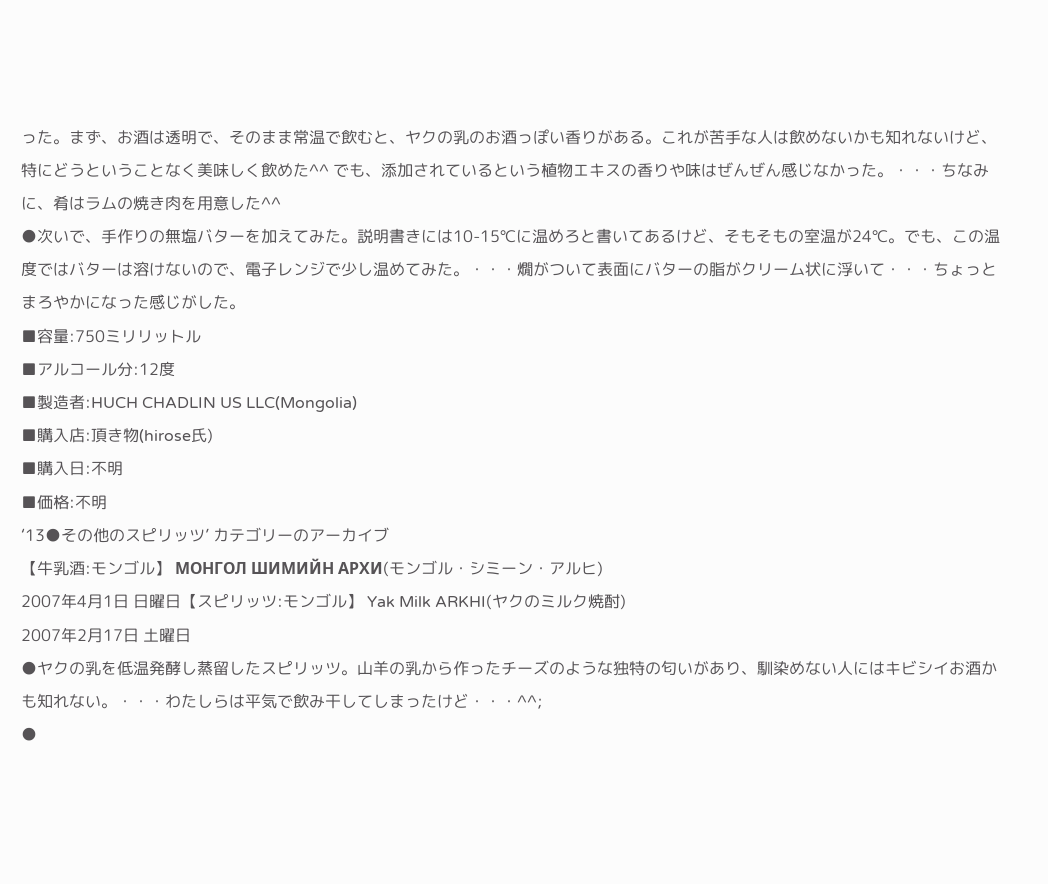った。まず、お酒は透明で、そのまま常温で飲むと、ヤクの乳のお酒っぽい香りがある。これが苦手な人は飲めないかも知れないけど、特にどうということなく美味しく飲めた^^ でも、添加されているという植物エキスの香りや味はぜんぜん感じなかった。・・・ちなみに、肴はラムの焼き肉を用意した^^
●次いで、手作りの無塩バターを加えてみた。説明書きには10-15℃に温めろと書いてあるけど、そもそもの室温が24℃。でも、この温度ではバターは溶けないので、電子レンジで少し温めてみた。・・・燗がついて表面にバターの脂がクリーム状に浮いて・・・ちょっとまろやかになった感じがした。
■容量:750ミリリットル
■アルコール分:12度
■製造者:HUCH CHADLIN US LLC(Mongolia)
■購入店:頂き物(hirose氏)
■購入日:不明
■価格:不明
‘13●その他のスピリッツ’ カテゴリーのアーカイブ
【牛乳酒:モンゴル】 МОНГОЛ ШИМИЙН АРХИ(モンゴル・シミーン・アルヒ)
2007年4月1日 日曜日【スピリッツ:モンゴル】 Yak Milk ARKHI(ヤクのミルク焼酎)
2007年2月17日 土曜日
●ヤクの乳を低温発酵し蒸留したスピリッツ。山羊の乳から作ったチーズのような独特の匂いがあり、馴染めない人にはキビシイお酒かも知れない。・・・わたしらは平気で飲み干してしまったけど・・・^^;
●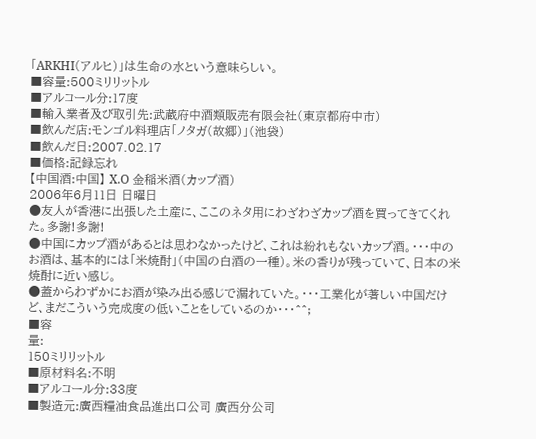「ARKHI(アルヒ)」は生命の水という意味らしい。
■容量:500ミリリットル
■アルコール分:17度
■輸入業者及び取引先:武蔵府中酒類販売有限会社(東京都府中市)
■飲んだ店:モンゴル料理店「ノタガ(故郷)」(池袋)
■飲んだ日:2007.02.17
■価格:記録忘れ
【中国酒:中国】 X.O 金稲米酒(カップ酒)
2006年6月11日 日曜日
●友人が香港に出張した土産に、ここのネタ用にわざわざカップ酒を買ってきてくれた。多謝!多謝!
●中国にカップ酒があるとは思わなかったけど、これは紛れもないカップ酒。・・・中のお酒は、基本的には「米焼酎」(中国の白酒の一種)。米の香りが残っていて、日本の米焼酎に近い感じ。
●蓋からわずかにお酒が染み出る感じで漏れていた。・・・工業化が著しい中国だけど、まだこういう完成度の低いことをしているのか・・・^^;
■容
量:
150ミリリットル
■原材料名:不明
■アルコール分:33度
■製造元:廣西糧油食品進出口公司 廣西分公司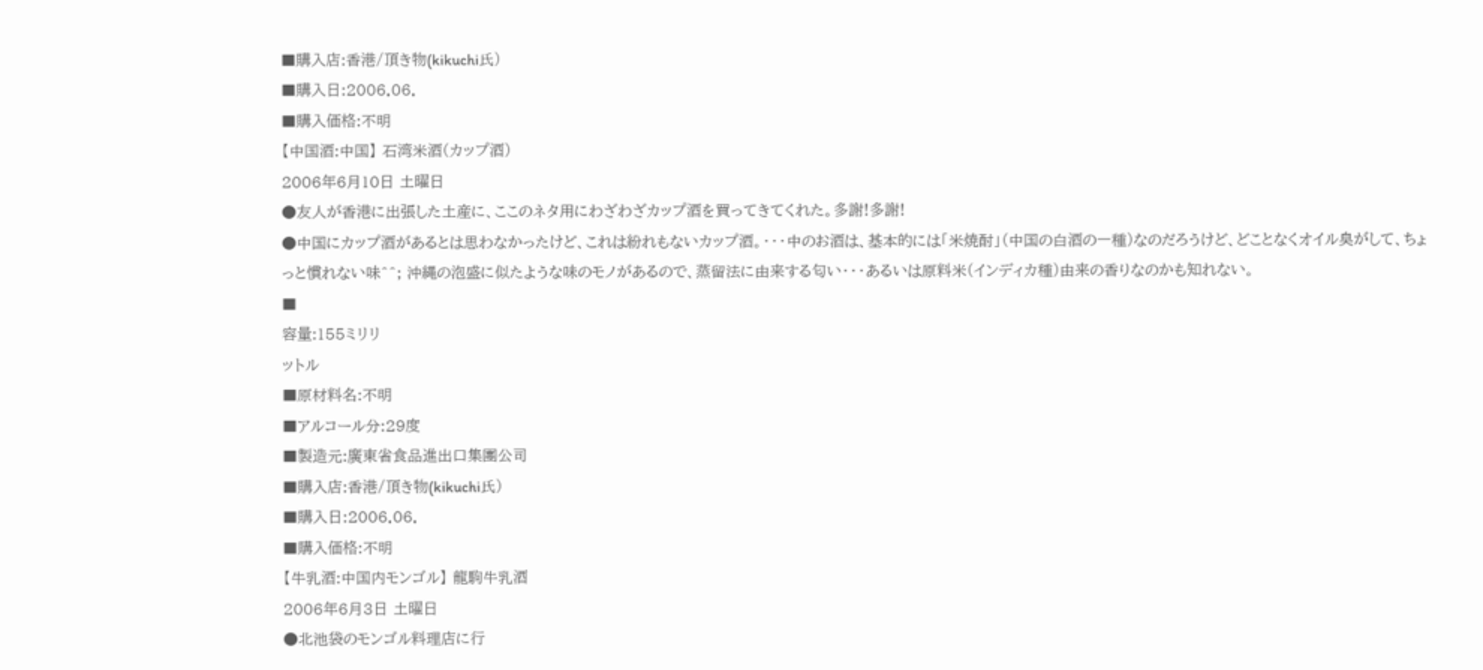■購入店:香港/頂き物(kikuchi氏)
■購入日:2006.06.
■購入価格:不明
【中国酒:中国】 石湾米酒(カップ酒)
2006年6月10日 土曜日
●友人が香港に出張した土産に、ここのネタ用にわざわざカップ酒を買ってきてくれた。多謝!多謝!
●中国にカップ酒があるとは思わなかったけど、これは紛れもないカップ酒。・・・中のお酒は、基本的には「米焼酎」(中国の白酒の一種)なのだろうけど、どことなくオイル臭がして、ちょっと慣れない味^^; 沖縄の泡盛に似たような味のモノがあるので、蒸留法に由来する匂い・・・あるいは原料米(インディカ種)由来の香りなのかも知れない。
■
容量:155ミリリ
ットル
■原材料名:不明
■アルコール分:29度
■製造元:廣東省食品進出口集團公司
■購入店:香港/頂き物(kikuchi氏)
■購入日:2006.06.
■購入価格:不明
【牛乳酒:中国内モンゴル】 龍駒牛乳酒
2006年6月3日 土曜日
●北池袋のモンゴル料理店に行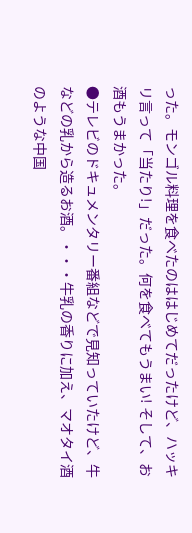った。モンゴル料理を食べたのははじめてだったけど、ハッキリ言って「当たり!」だった。何を食べてもうまい! そして、お酒もうまかった。
●テレビのドキュメンタリー番組などで見知っていたけど、牛などの乳から造るお酒。・・・牛乳の香りに加え、マオタイ酒のような中国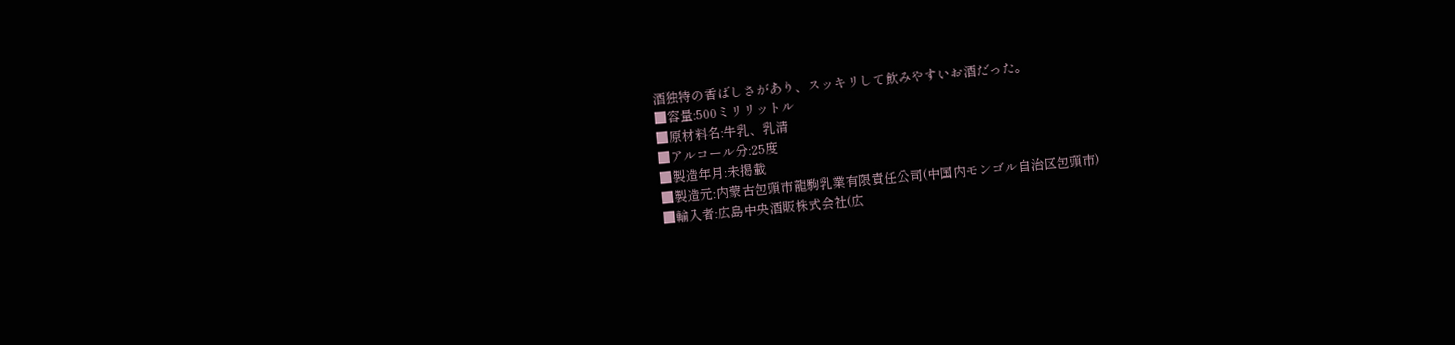酒独特の香ばしさがあり、スッキリして飲みやすいお酒だった。
■容量:500ミリリットル
■原材料名:牛乳、乳清
■アルコール分:25度
■製造年月:未掲載
■製造元:内蒙古包頭市龍駒乳業有限責任公司(中国内モンゴル自治区包頭市)
■輸入者:広島中央酒販株式会社(広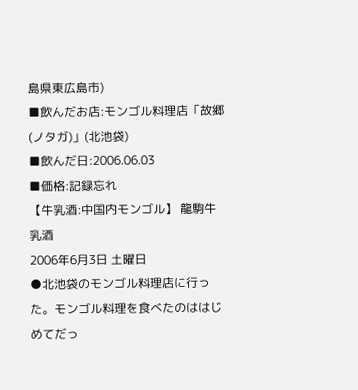島県東広島市)
■飲んだお店:モンゴル料理店「故郷(ノタガ)」(北池袋)
■飲んだ日:2006.06.03
■価格:記録忘れ
【牛乳酒:中国内モンゴル】 龍駒牛乳酒
2006年6月3日 土曜日
●北池袋のモンゴル料理店に行った。モンゴル料理を食べたのははじめてだっ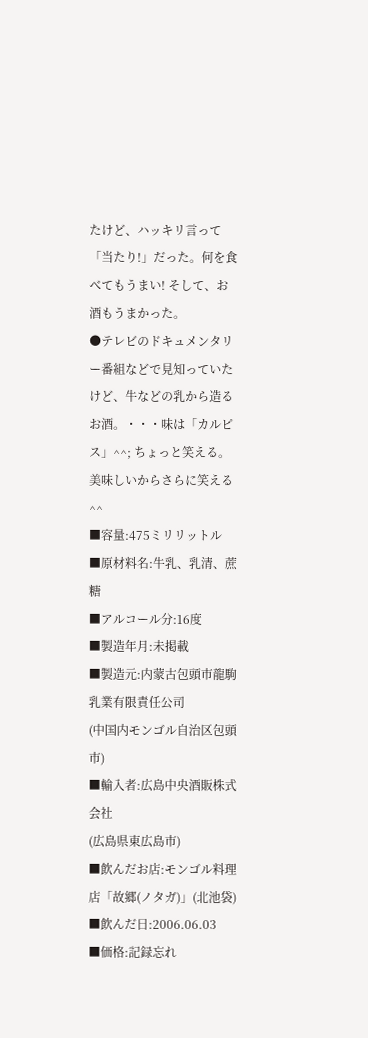たけど、ハッキリ言って「当たり!」だった。何を食べてもうまい! そして、お酒もうまかった。
●テレビのドキュメンタリー番組などで見知っていたけど、牛などの乳から造るお酒。・・・味は「カルピス」^^; ちょっと笑える。美味しいからさらに笑える^^
■容量:475ミリリットル
■原材料名:牛乳、乳清、蔗糖
■アルコール分:16度
■製造年月:未掲載
■製造元:内蒙古包頭市龍駒乳業有限責任公司
(中国内モンゴル自治区包頭市)
■輸入者:広島中央酒販株式会社
(広島県東広島市)
■飲んだお店:モンゴル料理店「故郷(ノタガ)」(北池袋)
■飲んだ日:2006.06.03
■価格:記録忘れ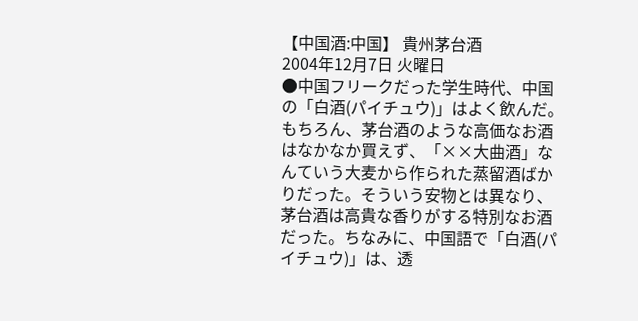【中国酒:中国】 貴州茅台酒
2004年12月7日 火曜日
●中国フリークだった学生時代、中国の「白酒(パイチュウ)」はよく飲んだ。もちろん、茅台酒のような高価なお酒はなかなか買えず、「××大曲酒」なんていう大麦から作られた蒸留酒ばかりだった。そういう安物とは異なり、茅台酒は高貴な香りがする特別なお酒だった。ちなみに、中国語で「白酒(パイチュウ)」は、透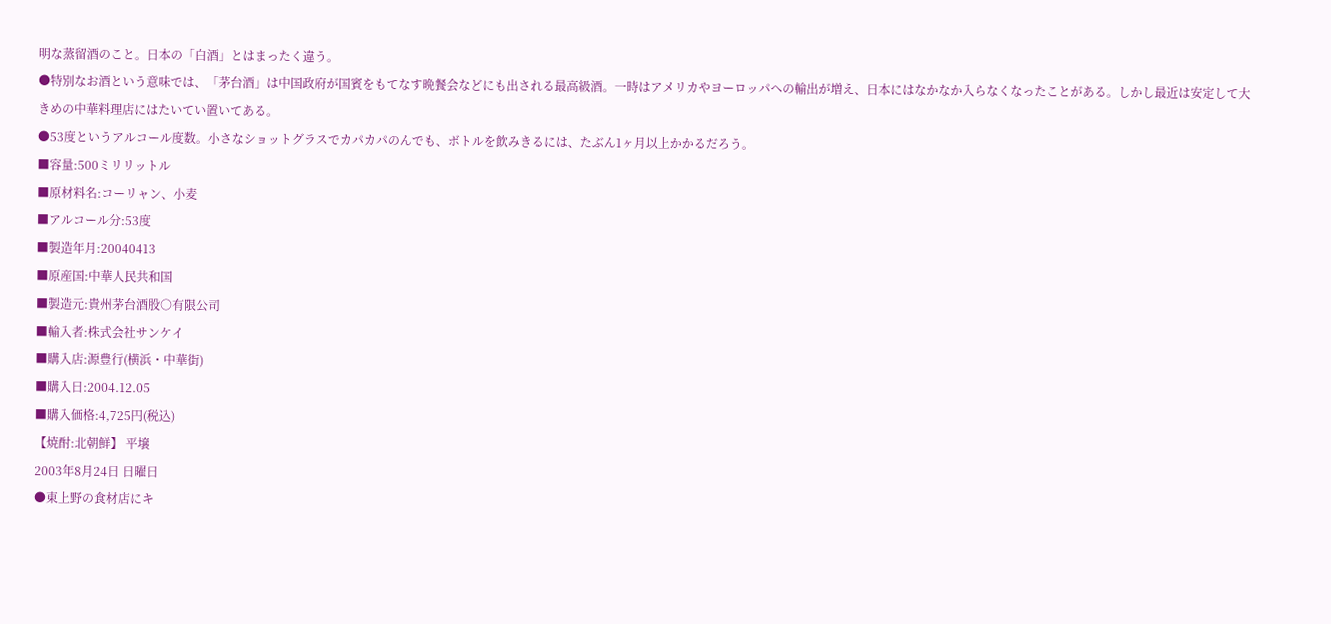明な蒸留酒のこと。日本の「白酒」とはまったく違う。
●特別なお酒という意味では、「茅台酒」は中国政府が国賓をもてなす晩餐会などにも出される最高級酒。一時はアメリカやヨーロッパへの輸出が増え、日本にはなかなか入らなくなったことがある。しかし最近は安定して大きめの中華料理店にはたいてい置いてある。
●53度というアルコール度数。小さなショットグラスでカパカパのんでも、ボトルを飲みきるには、たぶん1ヶ月以上かかるだろう。
■容量:500ミリリットル
■原材料名:コーリャン、小麦
■アルコール分:53度
■製造年月:20040413
■原産国:中華人民共和国
■製造元:貴州茅台酒股○有限公司
■輸入者:株式会社サンケイ
■購入店:源豊行(横浜・中華街)
■購入日:2004.12.05
■購入価格:4,725円(税込)
【焼酎:北朝鮮】 平壌
2003年8月24日 日曜日
●東上野の食材店にキ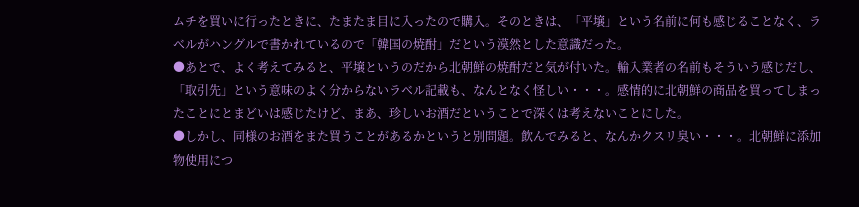ムチを買いに行ったときに、たまたま目に入ったので購入。そのときは、「平壌」という名前に何も感じることなく、ラベルがハングルで書かれているので「韓国の焼酎」だという漠然とした意識だった。
●あとで、よく考えてみると、平壌というのだから北朝鮮の焼酎だと気が付いた。輸入業者の名前もそういう感じだし、「取引先」という意味のよく分からないラベル記載も、なんとなく怪しい・・・。感情的に北朝鮮の商品を買ってしまったことにとまどいは感じたけど、まあ、珍しいお酒だということで深くは考えないことにした。
●しかし、同様のお酒をまた買うことがあるかというと別問題。飲んでみると、なんかクスリ臭い・・・。北朝鮮に添加物使用につ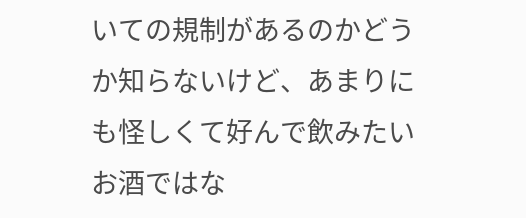いての規制があるのかどうか知らないけど、あまりにも怪しくて好んで飲みたいお酒ではな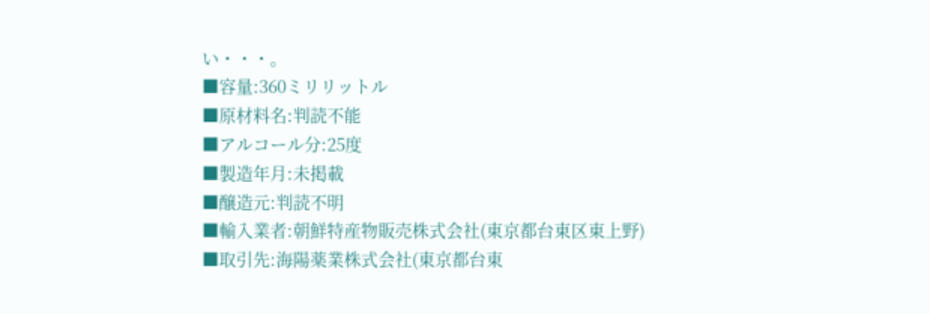い・・・。
■容量:360ミリリットル
■原材料名:判読不能
■アルコール分:25度
■製造年月:未掲載
■醸造元:判読不明
■輸入業者:朝鮮特産物販売株式会社(東京都台東区東上野)
■取引先:海陽薬業株式会社(東京都台東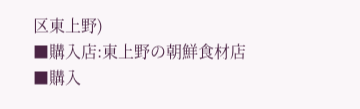区東上野)
■購入店:東上野の朝鮮食材店
■購入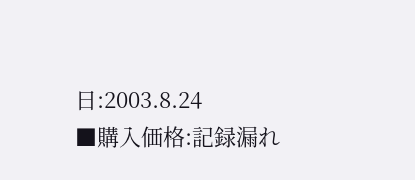日:2003.8.24
■購入価格:記録漏れ